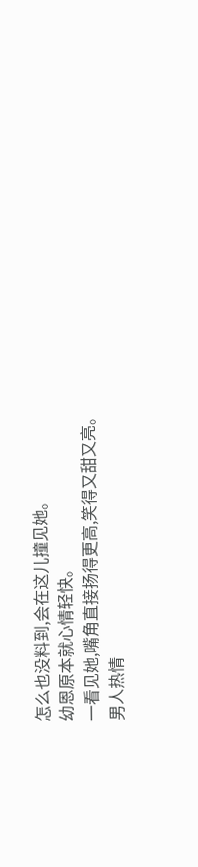怎么也没料到,会在这儿撞见她。
幼恩原本就心情轻快。
一看见她,嘴角直接扬得更高,笑得又甜又亮。
男人热情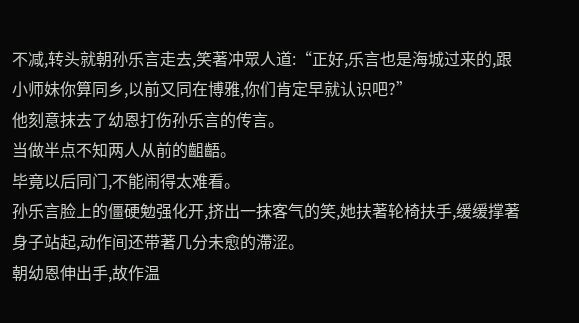不减,转头就朝孙乐言走去,笑著冲眾人道:“正好,乐言也是海城过来的,跟小师妹你算同乡,以前又同在博雅,你们肯定早就认识吧?”
他刻意抹去了幼恩打伤孙乐言的传言。
当做半点不知两人从前的齟齬。
毕竟以后同门,不能闹得太难看。
孙乐言脸上的僵硬勉强化开,挤出一抹客气的笑,她扶著轮椅扶手,缓缓撑著身子站起,动作间还带著几分未愈的滯涩。
朝幼恩伸出手,故作温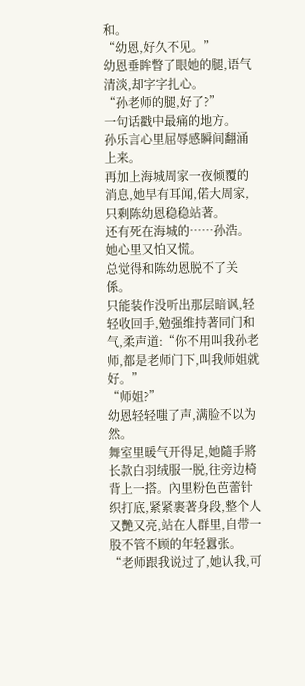和。
“幼恩,好久不见。”
幼恩垂眸瞥了眼她的腿,语气清淡,却字字扎心。
“孙老师的腿,好了?”
一句话戳中最痛的地方。
孙乐言心里屈辱感瞬间翻涌上来。
再加上海城周家一夜倾覆的消息,她早有耳闻,偌大周家,只剩陈幼恩稳稳站著。
还有死在海城的……孙浩。
她心里又怕又慌。
总觉得和陈幼恩脱不了关係。
只能装作没听出那层暗讽,轻轻收回手,勉强维持著同门和气,柔声道:“你不用叫我孙老师,都是老师门下,叫我师姐就好。”
“师姐?”
幼恩轻轻嗤了声,满脸不以为然。
舞室里暖气开得足,她隨手將长款白羽绒服一脱,往旁边椅背上一搭。內里粉色芭蕾针织打底,紧紧裹著身段,整个人又艷又亮,站在人群里,自带一股不管不顾的年轻囂张。
“老师跟我说过了,她认我,可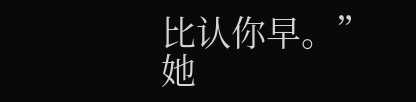比认你早。”
她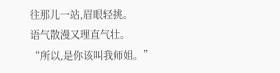往那儿一站,眉眼轻挑。
语气散漫又理直气壮。
“所以,是你该叫我师姐。”